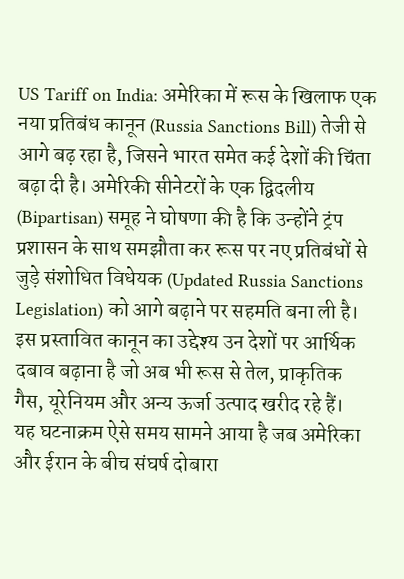US Tariff on India: अमेरिका में रूस के खिलाफ एक नया प्रतिबंध कानून (Russia Sanctions Bill) तेजी से आगे बढ़ रहा है, जिसने भारत समेत कई देशों की चिंता बढ़ा दी है। अमेरिकी सीनेटरों के एक द्विदलीय (Bipartisan) समूह ने घोषणा की है कि उन्होंने ट्रंप प्रशासन के साथ समझौता कर रूस पर नए प्रतिबंधों से जुड़े संशोधित विधेयक (Updated Russia Sanctions Legislation) को आगे बढ़ाने पर सहमति बना ली है। इस प्रस्तावित कानून का उद्देश्य उन देशों पर आर्थिक दबाव बढ़ाना है जो अब भी रूस से तेल, प्राकृतिक गैस, यूरेनियम और अन्य ऊर्जा उत्पाद खरीद रहे हैं।
यह घटनाक्रम ऐसे समय सामने आया है जब अमेरिका और ईरान के बीच संघर्ष दोबारा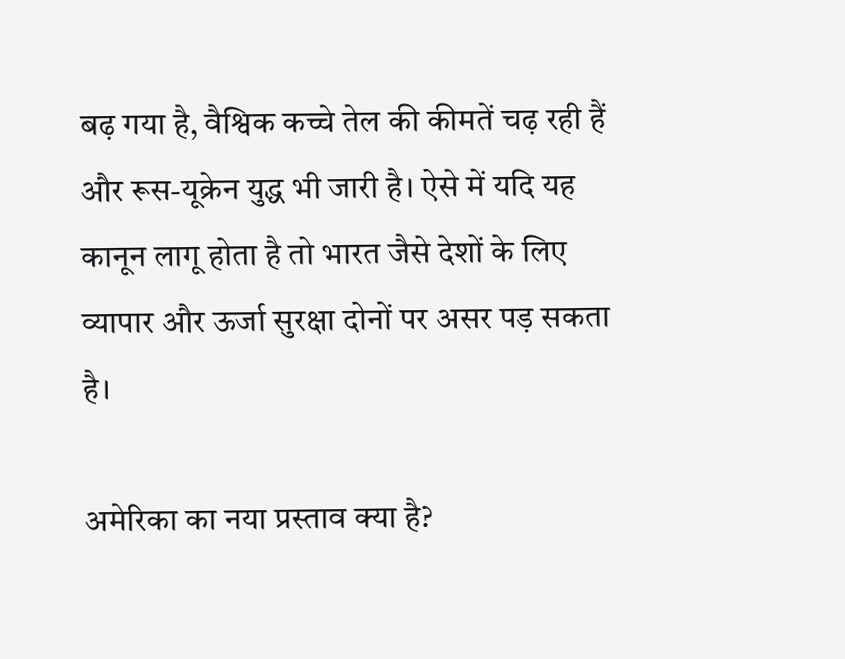बढ़ गया है, वैश्विक कच्चे तेल की कीमतें चढ़ रही हैं और रूस-यूक्रेन युद्ध भी जारी है। ऐसे में यदि यह कानून लागू होता है तो भारत जैसे देशों के लिए व्यापार और ऊर्जा सुरक्षा दोनों पर असर पड़ सकता है।

अमेरिका का नया प्रस्ताव क्या है?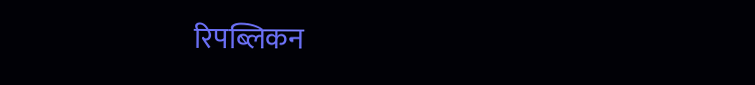रिपब्लिकन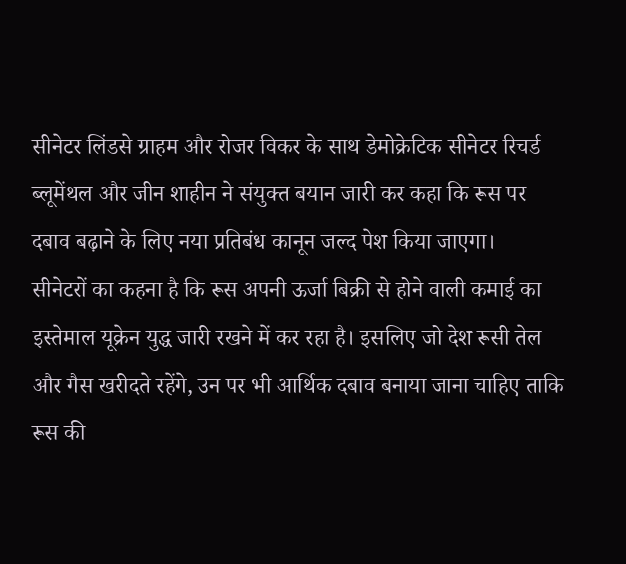सीनेटर लिंडसे ग्राहम और रोजर विकर के साथ डेमोक्रेटिक सीनेटर रिचर्ड ब्लूमेंथल और जीन शाहीन ने संयुक्त बयान जारी कर कहा कि रूस पर दबाव बढ़ाने के लिए नया प्रतिबंध कानून जल्द पेश किया जाएगा।
सीनेटरों का कहना है कि रूस अपनी ऊर्जा बिक्री से होने वाली कमाई का इस्तेमाल यूक्रेन युद्ध जारी रखने में कर रहा है। इसलिए जो देश रूसी तेल और गैस खरीदते रहेंगे, उन पर भी आर्थिक दबाव बनाया जाना चाहिए ताकि रूस की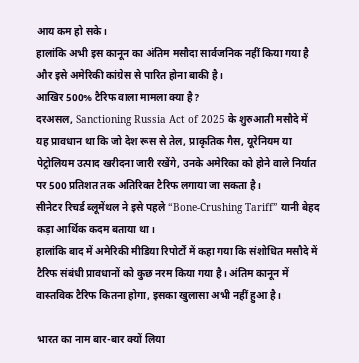आय कम हो सके।
हालांकि अभी इस कानून का अंतिम मसौदा सार्वजनिक नहीं किया गया है और इसे अमेरिकी कांग्रेस से पारित होना बाकी है।
आखिर 500% टैरिफ वाला मामला क्या है?
दरअसल, Sanctioning Russia Act of 2025 के शुरुआती मसौदे में यह प्रावधान था कि जो देश रूस से तेल, प्राकृतिक गैस, यूरेनियम या पेट्रोलियम उत्पाद खरीदना जारी रखेंगे, उनके अमेरिका को होने वाले निर्यात पर 500 प्रतिशत तक अतिरिक्त टैरिफ लगाया जा सकता है।
सीनेटर रिचर्ड ब्लूमेंथल ने इसे पहले “Bone-Crushing Tariff” यानी बेहद कड़ा आर्थिक कदम बताया था।
हालांकि बाद में अमेरिकी मीडिया रिपोर्टों में कहा गया कि संशोधित मसौदे में टैरिफ संबंधी प्रावधानों को कुछ नरम किया गया है। अंतिम कानून में वास्तविक टैरिफ कितना होगा, इसका खुलासा अभी नहीं हुआ है।

भारत का नाम बार-बार क्यों लिया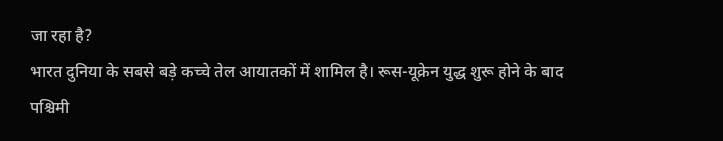जा रहा है?
भारत दुनिया के सबसे बड़े कच्चे तेल आयातकों में शामिल है। रूस-यूक्रेन युद्ध शुरू होने के बाद पश्चिमी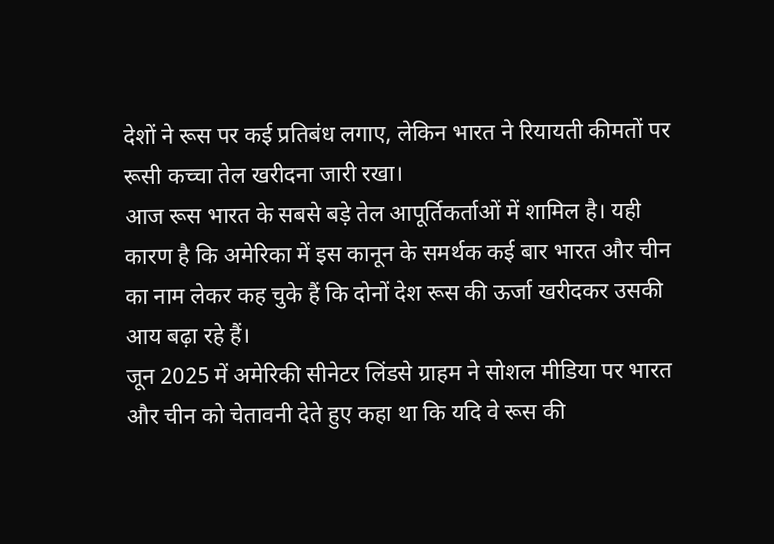देशों ने रूस पर कई प्रतिबंध लगाए, लेकिन भारत ने रियायती कीमतों पर रूसी कच्चा तेल खरीदना जारी रखा।
आज रूस भारत के सबसे बड़े तेल आपूर्तिकर्ताओं में शामिल है। यही कारण है कि अमेरिका में इस कानून के समर्थक कई बार भारत और चीन का नाम लेकर कह चुके हैं कि दोनों देश रूस की ऊर्जा खरीदकर उसकी आय बढ़ा रहे हैं।
जून 2025 में अमेरिकी सीनेटर लिंडसे ग्राहम ने सोशल मीडिया पर भारत और चीन को चेतावनी देते हुए कहा था कि यदि वे रूस की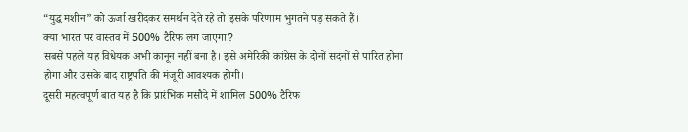“युद्ध मशीन” को ऊर्जा खरीदकर समर्थन देते रहे तो इसके परिणाम भुगतने पड़ सकते हैं।
क्या भारत पर वास्तव में 500% टैरिफ लग जाएगा?
सबसे पहले यह विधेयक अभी कानून नहीं बना है। इसे अमेरिकी कांग्रेस के दोनों सदनों से पारित होना होगा और उसके बाद राष्ट्रपति की मंजूरी आवश्यक होगी।
दूसरी महत्वपूर्ण बात यह है कि प्रारंभिक मसौदे में शामिल 500% टैरिफ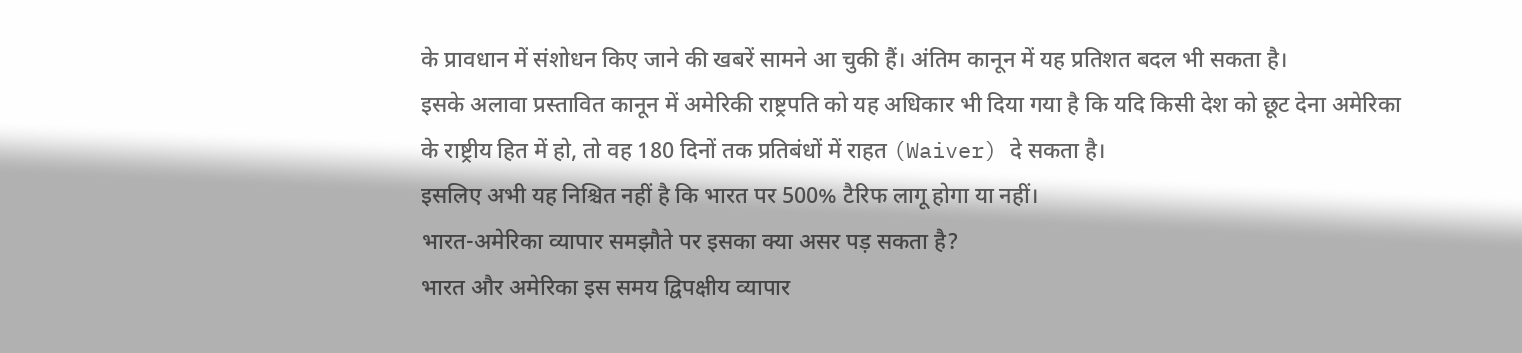के प्रावधान में संशोधन किए जाने की खबरें सामने आ चुकी हैं। अंतिम कानून में यह प्रतिशत बदल भी सकता है।
इसके अलावा प्रस्तावित कानून में अमेरिकी राष्ट्रपति को यह अधिकार भी दिया गया है कि यदि किसी देश को छूट देना अमेरिका के राष्ट्रीय हित में हो, तो वह 180 दिनों तक प्रतिबंधों में राहत (Waiver) दे सकता है।
इसलिए अभी यह निश्चित नहीं है कि भारत पर 500% टैरिफ लागू होगा या नहीं।
भारत-अमेरिका व्यापार समझौते पर इसका क्या असर पड़ सकता है?
भारत और अमेरिका इस समय द्विपक्षीय व्यापार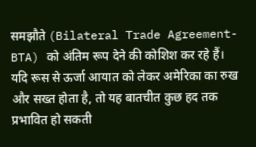समझौते (Bilateral Trade Agreement-BTA) को अंतिम रूप देने की कोशिश कर रहे हैं।
यदि रूस से ऊर्जा आयात को लेकर अमेरिका का रुख और सख्त होता है, तो यह बातचीत कुछ हद तक प्रभावित हो सकती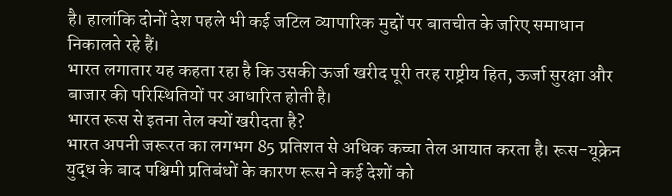है। हालांकि दोनों देश पहले भी कई जटिल व्यापारिक मुद्दों पर बातचीत के जरिए समाधान निकालते रहे हैं।
भारत लगातार यह कहता रहा है कि उसकी ऊर्जा खरीद पूरी तरह राष्ट्रीय हित, ऊर्जा सुरक्षा और बाजार की परिस्थितियों पर आधारित होती है।
भारत रूस से इतना तेल क्यों खरीदता है?
भारत अपनी जरूरत का लगभग 85 प्रतिशत से अधिक कच्चा तेल आयात करता है। रूस-यूक्रेन युद्ध के बाद पश्चिमी प्रतिबंधों के कारण रूस ने कई देशों को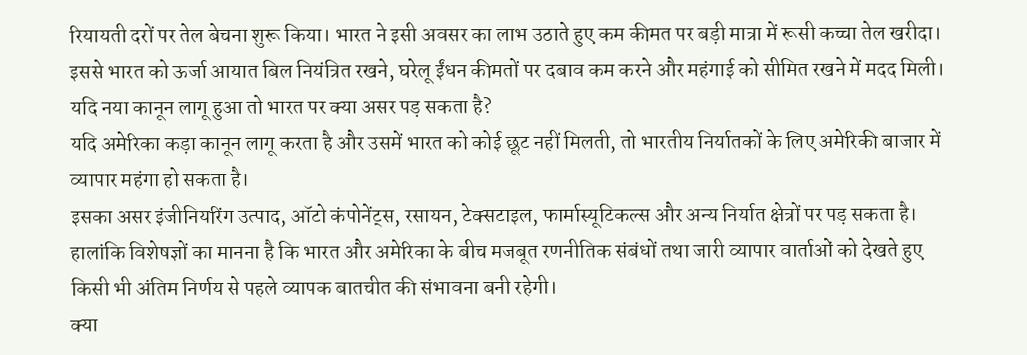रियायती दरों पर तेल बेचना शुरू किया। भारत ने इसी अवसर का लाभ उठाते हुए कम कीमत पर बड़ी मात्रा में रूसी कच्चा तेल खरीदा।
इससे भारत को ऊर्जा आयात बिल नियंत्रित रखने, घरेलू ईंधन कीमतों पर दबाव कम करने और महंगाई को सीमित रखने में मदद मिली।
यदि नया कानून लागू हुआ तो भारत पर क्या असर पड़ सकता है?
यदि अमेरिका कड़ा कानून लागू करता है और उसमें भारत को कोई छूट नहीं मिलती, तो भारतीय निर्यातकों के लिए अमेरिकी बाजार में व्यापार महंगा हो सकता है।
इसका असर इंजीनियरिंग उत्पाद, ऑटो कंपोनेंट्स, रसायन, टेक्सटाइल, फार्मास्यूटिकल्स और अन्य निर्यात क्षेत्रों पर पड़ सकता है।
हालांकि विशेषज्ञों का मानना है कि भारत और अमेरिका के बीच मजबूत रणनीतिक संबंधों तथा जारी व्यापार वार्ताओं को देखते हुए किसी भी अंतिम निर्णय से पहले व्यापक बातचीत की संभावना बनी रहेगी।
क्या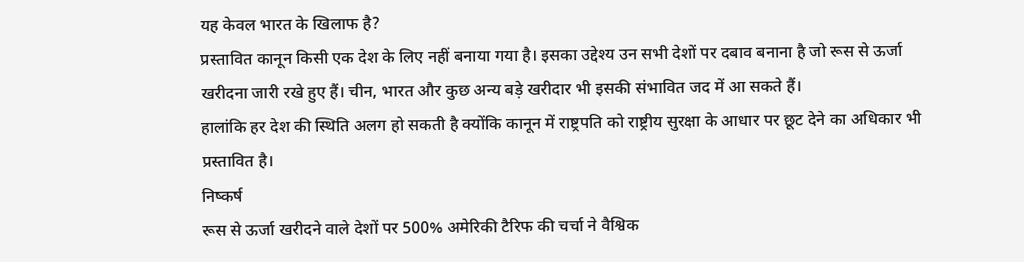यह केवल भारत के खिलाफ है?
प्रस्तावित कानून किसी एक देश के लिए नहीं बनाया गया है। इसका उद्देश्य उन सभी देशों पर दबाव बनाना है जो रूस से ऊर्जा खरीदना जारी रखे हुए हैं। चीन, भारत और कुछ अन्य बड़े खरीदार भी इसकी संभावित जद में आ सकते हैं।
हालांकि हर देश की स्थिति अलग हो सकती है क्योंकि कानून में राष्ट्रपति को राष्ट्रीय सुरक्षा के आधार पर छूट देने का अधिकार भी प्रस्तावित है।
निष्कर्ष
रूस से ऊर्जा खरीदने वाले देशों पर 500% अमेरिकी टैरिफ की चर्चा ने वैश्विक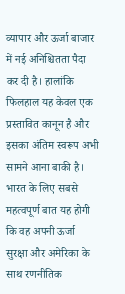व्यापार और ऊर्जा बाजार में नई अनिश्चितता पैदा कर दी है। हालांकि फिलहाल यह केवल एक प्रस्तावित कानून है और इसका अंतिम स्वरूप अभी सामने आना बाकी है। भारत के लिए सबसे महत्वपूर्ण बात यह होगी कि वह अपनी ऊर्जा सुरक्षा और अमेरिका के साथ रणनीतिक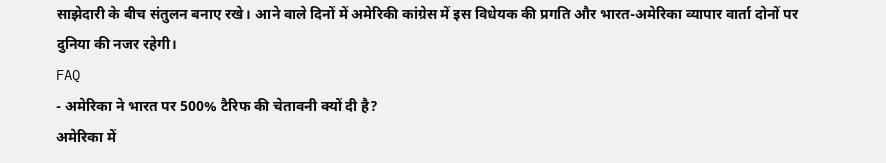साझेदारी के बीच संतुलन बनाए रखे। आने वाले दिनों में अमेरिकी कांग्रेस में इस विधेयक की प्रगति और भारत-अमेरिका व्यापार वार्ता दोनों पर दुनिया की नजर रहेगी।
FAQ
- अमेरिका ने भारत पर 500% टैरिफ की चेतावनी क्यों दी है?
अमेरिका में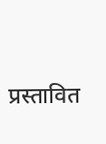प्रस्तावित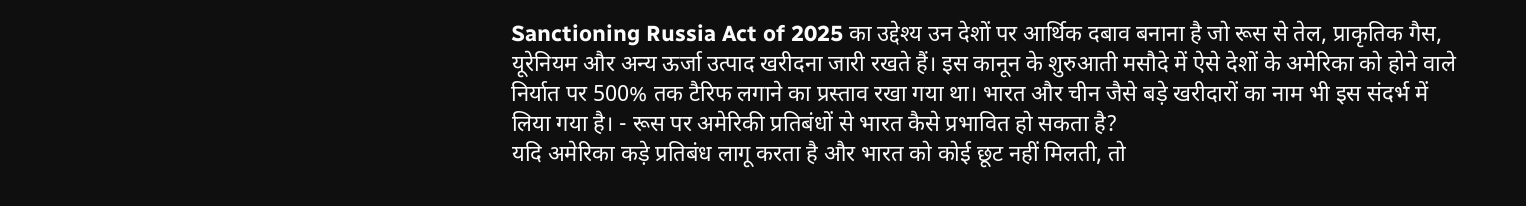Sanctioning Russia Act of 2025 का उद्देश्य उन देशों पर आर्थिक दबाव बनाना है जो रूस से तेल, प्राकृतिक गैस, यूरेनियम और अन्य ऊर्जा उत्पाद खरीदना जारी रखते हैं। इस कानून के शुरुआती मसौदे में ऐसे देशों के अमेरिका को होने वाले निर्यात पर 500% तक टैरिफ लगाने का प्रस्ताव रखा गया था। भारत और चीन जैसे बड़े खरीदारों का नाम भी इस संदर्भ में लिया गया है। - रूस पर अमेरिकी प्रतिबंधों से भारत कैसे प्रभावित हो सकता है?
यदि अमेरिका कड़े प्रतिबंध लागू करता है और भारत को कोई छूट नहीं मिलती, तो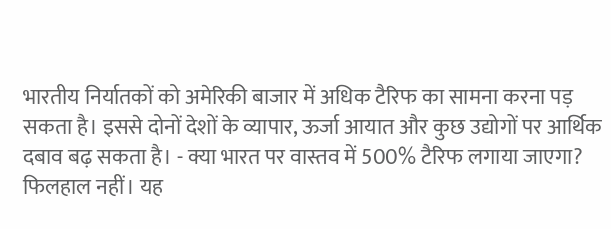भारतीय निर्यातकों को अमेरिकी बाजार में अधिक टैरिफ का सामना करना पड़ सकता है। इससे दोनों देशों के व्यापार, ऊर्जा आयात और कुछ उद्योगों पर आर्थिक दबाव बढ़ सकता है। - क्या भारत पर वास्तव में 500% टैरिफ लगाया जाएगा?
फिलहाल नहीं। यह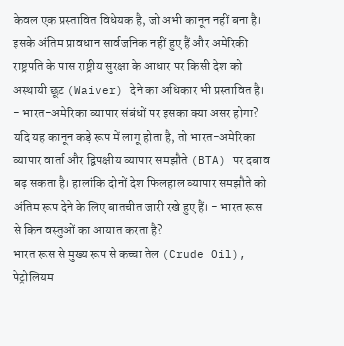केवल एक प्रस्तावित विधेयक है, जो अभी कानून नहीं बना है। इसके अंतिम प्रावधान सार्वजनिक नहीं हुए हैं और अमेरिकी राष्ट्रपति के पास राष्ट्रीय सुरक्षा के आधार पर किसी देश को अस्थायी छूट (Waiver) देने का अधिकार भी प्रस्तावित है। - भारत-अमेरिका व्यापार संबंधों पर इसका क्या असर होगा?
यदि यह कानून कड़े रूप में लागू होता है, तो भारत-अमेरिका व्यापार वार्ता और द्विपक्षीय व्यापार समझौते (BTA) पर दबाव बढ़ सकता है। हालांकि दोनों देश फिलहाल व्यापार समझौते को अंतिम रूप देने के लिए बातचीत जारी रखे हुए हैं। - भारत रूस से किन वस्तुओं का आयात करता है?
भारत रूस से मुख्य रूप से कच्चा तेल (Crude Oil), पेट्रोलियम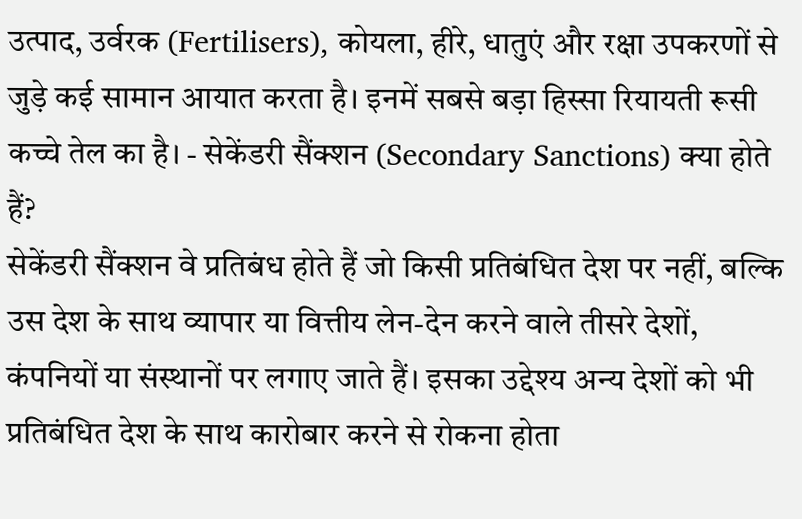उत्पाद, उर्वरक (Fertilisers), कोयला, हीरे, धातुएं और रक्षा उपकरणों से जुड़े कई सामान आयात करता है। इनमें सबसे बड़ा हिस्सा रियायती रूसी कच्चे तेल का है। - सेकेंडरी सैंक्शन (Secondary Sanctions) क्या होते हैं?
सेकेंडरी सैंक्शन वे प्रतिबंध होते हैं जो किसी प्रतिबंधित देश पर नहीं, बल्कि उस देश के साथ व्यापार या वित्तीय लेन-देन करने वाले तीसरे देशों, कंपनियों या संस्थानों पर लगाए जाते हैं। इसका उद्देश्य अन्य देशों को भी प्रतिबंधित देश के साथ कारोबार करने से रोकना होता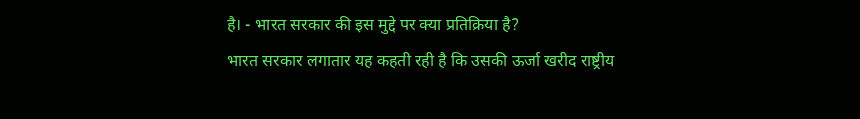है। - भारत सरकार की इस मुद्दे पर क्या प्रतिक्रिया है?
भारत सरकार लगातार यह कहती रही है कि उसकी ऊर्जा खरीद राष्ट्रीय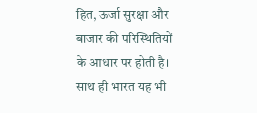हित, ऊर्जा सुरक्षा और बाजार की परिस्थितियों के आधार पर होती है। साथ ही भारत यह भी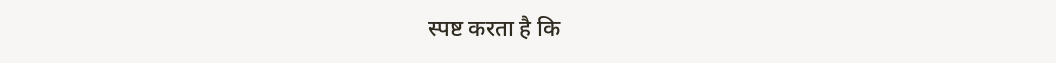स्पष्ट करता है कि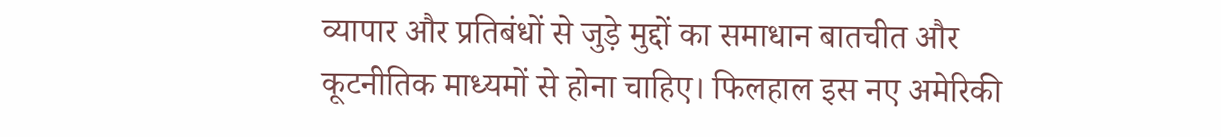व्यापार और प्रतिबंधों से जुड़े मुद्दों का समाधान बातचीत और कूटनीतिक माध्यमों से होना चाहिए। फिलहाल इस नए अमेरिकी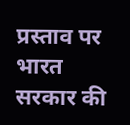प्रस्ताव पर भारत सरकार की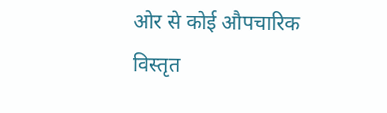ओर से कोई औपचारिक विस्तृत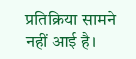प्रतिक्रिया सामने नहीं आई है।